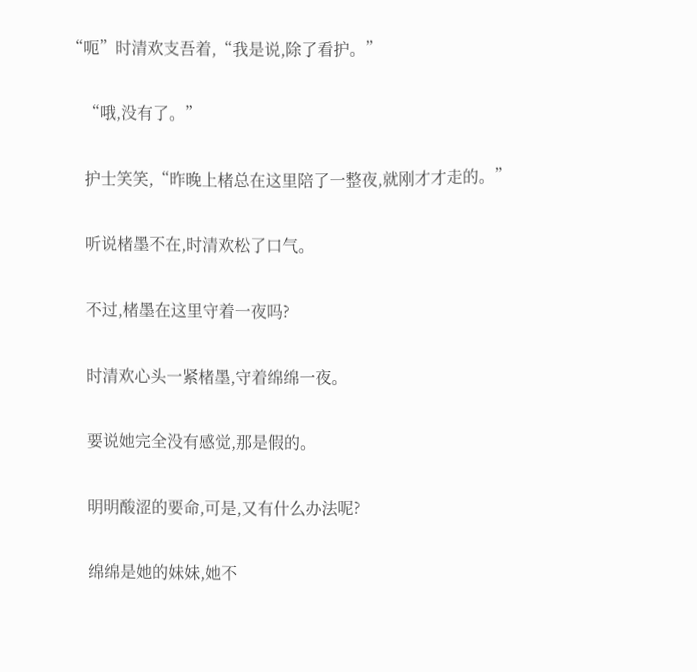“呃”时清欢支吾着,“我是说,除了看护。”

    “哦,没有了。”

    护士笑笑,“昨晚上楮总在这里陪了一整夜,就刚才才走的。”

    听说楮墨不在,时清欢松了口气。

    不过,楮墨在这里守着一夜吗?

    时清欢心头一紧楮墨,守着绵绵一夜。

    要说她完全没有感觉,那是假的。

    明明酸涩的要命,可是,又有什么办法呢?

    绵绵是她的妹妹,她不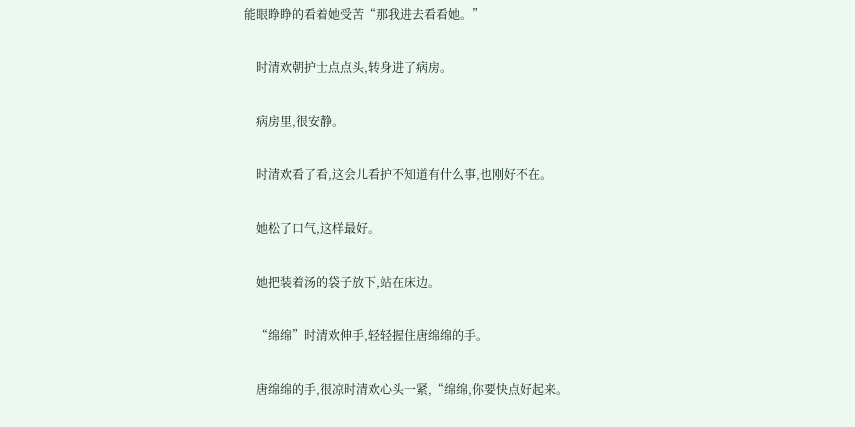能眼睁睁的看着她受苦“那我进去看看她。”

    时清欢朝护士点点头,转身进了病房。

    病房里,很安静。

    时清欢看了看,这会儿看护不知道有什么事,也刚好不在。

    她松了口气,这样最好。

    她把装着汤的袋子放下,站在床边。

    “绵绵”时清欢伸手,轻轻握住唐绵绵的手。

    唐绵绵的手,很凉时清欢心头一紧,“绵绵,你要快点好起来。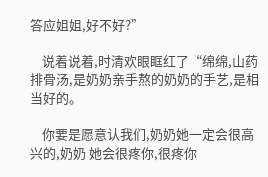答应姐姐,好不好?”

    说着说着,时清欢眼眶红了“绵绵,山药排骨汤,是奶奶亲手熬的奶奶的手艺,是相当好的。

    你要是愿意认我们,奶奶她一定会很高兴的,奶奶 她会很疼你,很疼你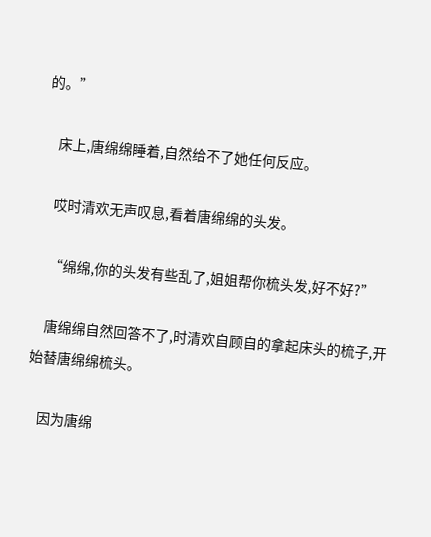的。”

    床上,唐绵绵睡着,自然给不了她任何反应。

    哎时清欢无声叹息,看着唐绵绵的头发。

    “绵绵,你的头发有些乱了,姐姐帮你梳头发,好不好?”

    唐绵绵自然回答不了,时清欢自顾自的拿起床头的梳子,开始替唐绵绵梳头。

    因为唐绵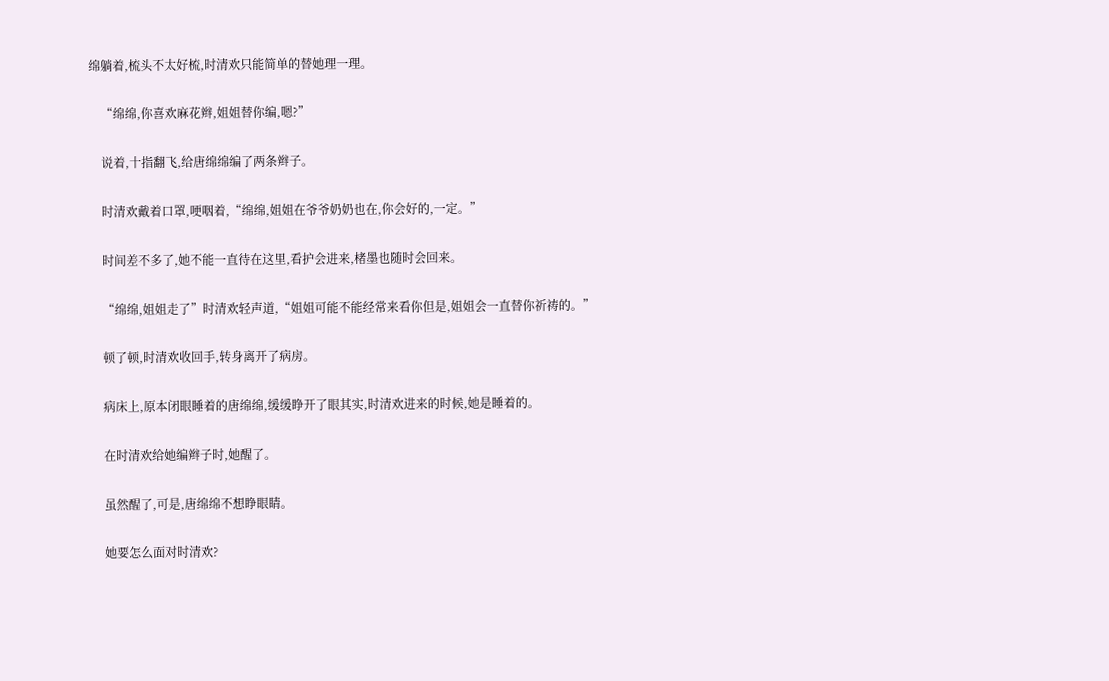绵躺着,梳头不太好梳,时清欢只能简单的替她理一理。

    “绵绵,你喜欢麻花辫,姐姐替你编,嗯?”

    说着,十指翻飞,给唐绵绵编了两条辫子。

    时清欢戴着口罩,哽咽着,“绵绵,姐姐在爷爷奶奶也在,你会好的,一定。”

    时间差不多了,她不能一直待在这里,看护会进来,楮墨也随时会回来。

    “绵绵,姐姐走了”时清欢轻声道,“姐姐可能不能经常来看你但是,姐姐会一直替你祈祷的。”

    顿了顿,时清欢收回手,转身离开了病房。

    病床上,原本闭眼睡着的唐绵绵,缓缓睁开了眼其实,时清欢进来的时候,她是睡着的。

    在时清欢给她编辫子时,她醒了。

    虽然醒了,可是,唐绵绵不想睁眼睛。

    她要怎么面对时清欢?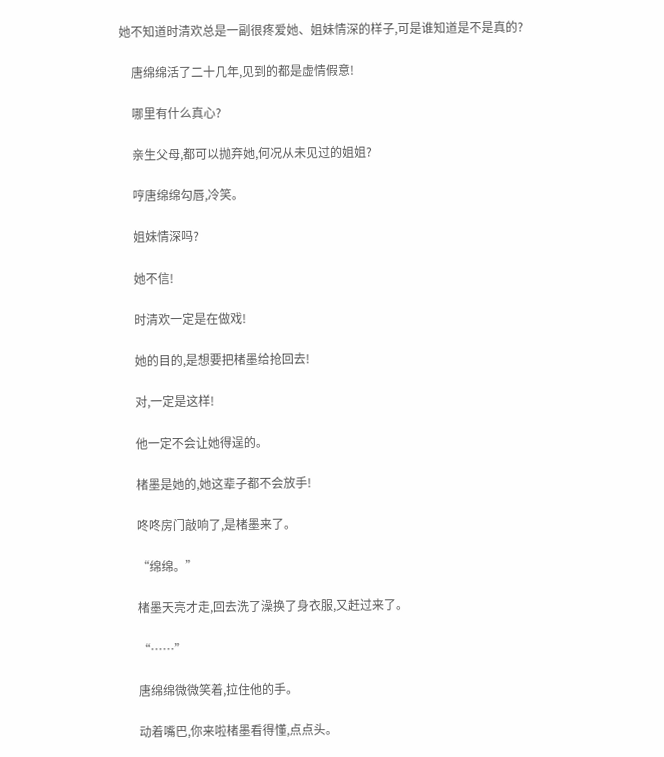她不知道时清欢总是一副很疼爱她、姐妹情深的样子,可是谁知道是不是真的?

    唐绵绵活了二十几年,见到的都是虚情假意!

    哪里有什么真心?

    亲生父母,都可以抛弃她,何况从未见过的姐姐?

    哼唐绵绵勾唇,冷笑。

    姐妹情深吗?

    她不信!

    时清欢一定是在做戏!

    她的目的,是想要把楮墨给抢回去!

    对,一定是这样!

    他一定不会让她得逞的。

    楮墨是她的,她这辈子都不会放手!

    咚咚房门敲响了,是楮墨来了。

    “绵绵。”

    楮墨天亮才走,回去洗了澡换了身衣服,又赶过来了。

    “……”

    唐绵绵微微笑着,拉住他的手。

    动着嘴巴,你来啦楮墨看得懂,点点头。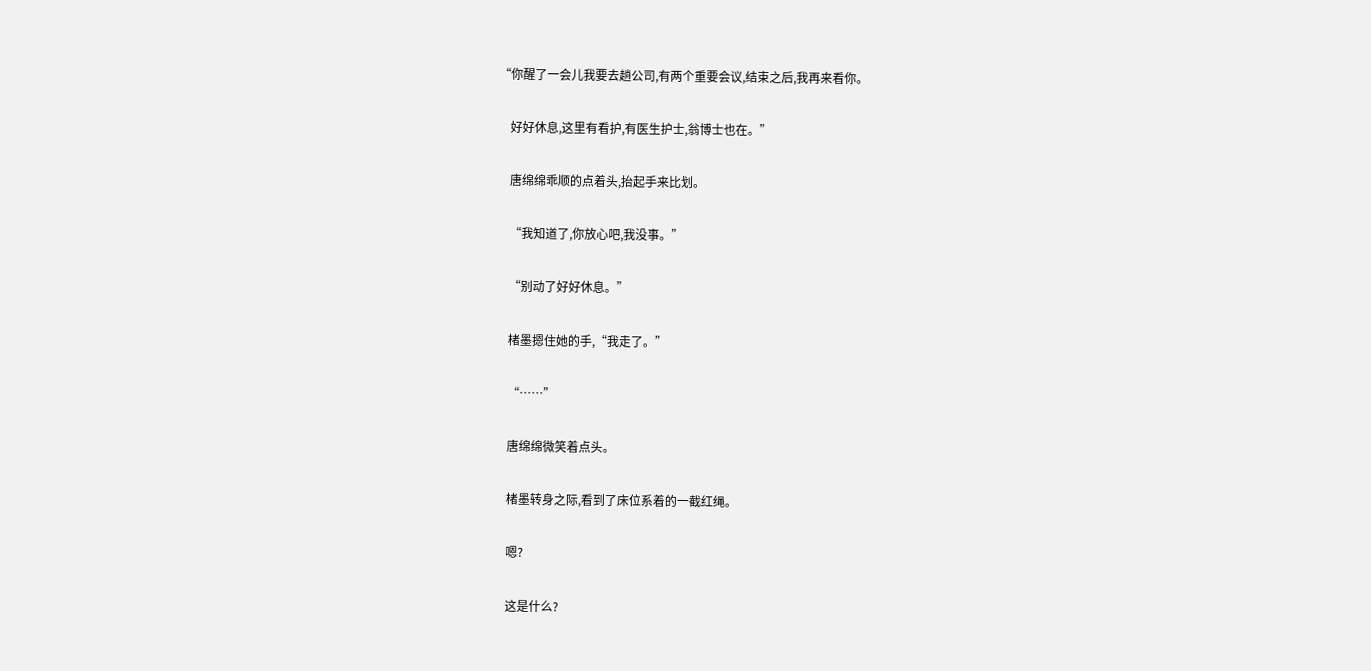“你醒了一会儿我要去趟公司,有两个重要会议,结束之后,我再来看你。

    好好休息,这里有看护,有医生护士,翁博士也在。”

    唐绵绵乖顺的点着头,抬起手来比划。

    “我知道了,你放心吧,我没事。”

    “别动了好好休息。”

    楮墨摁住她的手,“我走了。”

    “……”

    唐绵绵微笑着点头。

    楮墨转身之际,看到了床位系着的一截红绳。

    嗯?

    这是什么?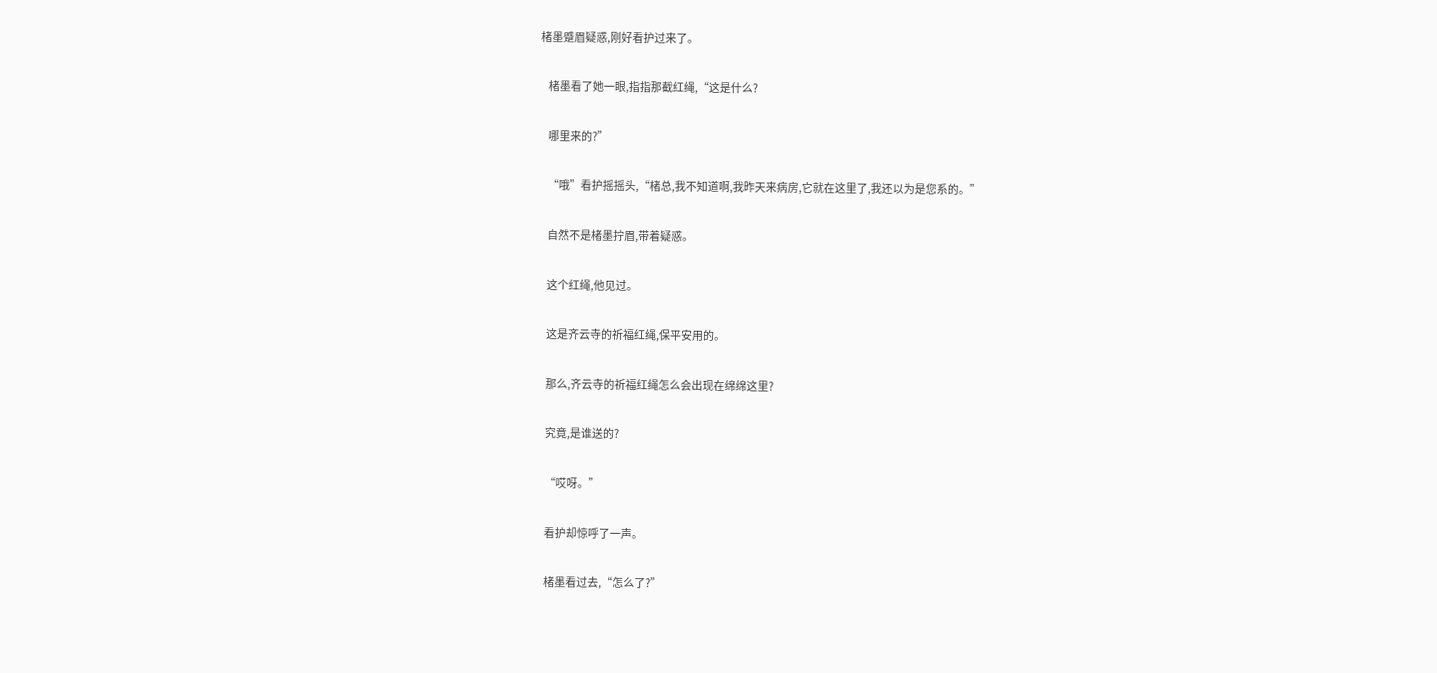楮墨蹙眉疑惑,刚好看护过来了。

    楮墨看了她一眼,指指那截红绳,“这是什么?

    哪里来的?”

    “哦”看护摇摇头,“楮总,我不知道啊,我昨天来病房,它就在这里了,我还以为是您系的。”

    自然不是楮墨拧眉,带着疑惑。

    这个红绳,他见过。

    这是齐云寺的祈福红绳,保平安用的。

    那么,齐云寺的祈福红绳怎么会出现在绵绵这里?

    究竟,是谁送的?

    “哎呀。”

    看护却惊呼了一声。

    楮墨看过去,“怎么了?”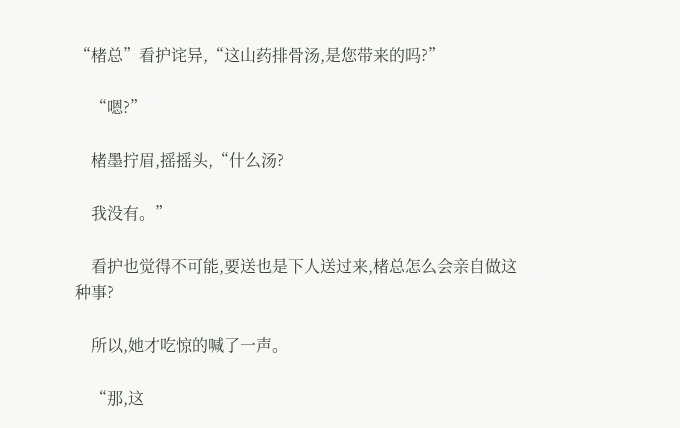“楮总”看护诧异,“这山药排骨汤,是您带来的吗?”

    “嗯?”

    楮墨拧眉,摇摇头,“什么汤?

    我没有。”

    看护也觉得不可能,要送也是下人送过来,楮总怎么会亲自做这种事?

    所以,她才吃惊的喊了一声。

    “那,这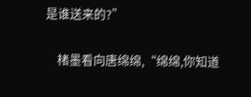是谁送来的?”

    楮墨看向唐绵绵,“绵绵,你知道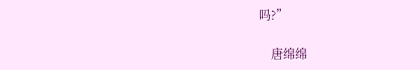吗?”

    唐绵绵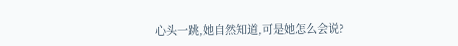心头一跳,她自然知道,可是她怎么会说?